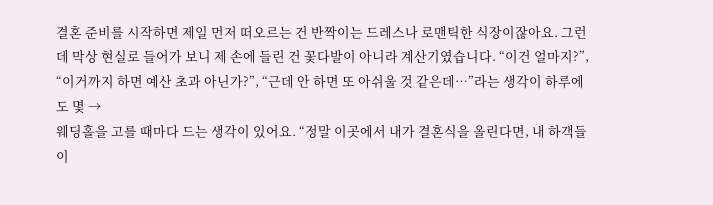결혼 준비를 시작하면 제일 먼저 떠오르는 건 반짝이는 드레스나 로맨틱한 식장이잖아요. 그런데 막상 현실로 들어가 보니 제 손에 들린 건 꽃다발이 아니라 계산기였습니다. “이건 얼마지?”, “이거까지 하면 예산 초과 아닌가?”, “근데 안 하면 또 아쉬울 것 같은데…”라는 생각이 하루에도 몇 →
웨딩홀을 고를 때마다 드는 생각이 있어요. “정말 이곳에서 내가 결혼식을 올린다면, 내 하객들이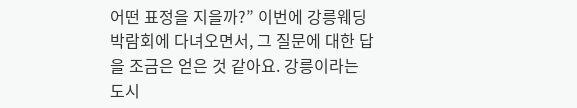어떤 표정을 지을까?” 이번에 강릉웨딩박람회에 다녀오면서, 그 질문에 대한 답을 조금은 얻은 것 같아요. 강릉이라는 도시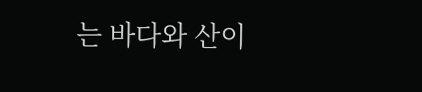는 바다와 산이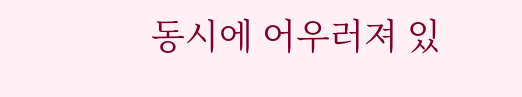동시에 어우러져 있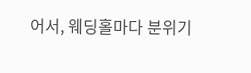어서, 웨딩홀마다 분위기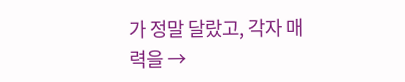가 정말 달랐고, 각자 매력을 →